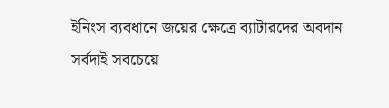ইনিংস ব্যবধানে জয়ের ক্ষেত্রে ব্যাটারদের অবদান সর্বদাই সবচেয়ে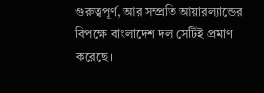গুরুত্বপূর্ণ, আর সম্প্রতি আয়ারল্যান্ডের বিপক্ষে বাংলাদেশ দল সেটিই প্রমাণ করেছে।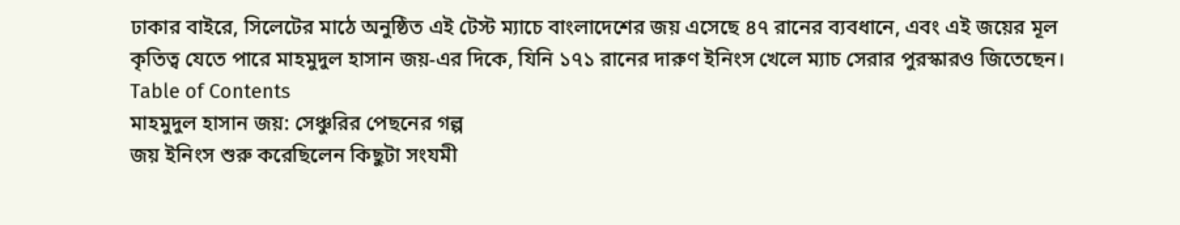ঢাকার বাইরে, সিলেটের মাঠে অনুষ্ঠিত এই টেস্ট ম্যাচে বাংলাদেশের জয় এসেছে ৪৭ রানের ব্যবধানে, এবং এই জয়ের মূল কৃতিত্ব যেতে পারে মাহমুদুল হাসান জয়-এর দিকে, যিনি ১৭১ রানের দারুণ ইনিংস খেলে ম্যাচ সেরার পুরস্কারও জিতেছেন।
Table of Contents
মাহমুদুল হাসান জয়: সেঞ্চুরির পেছনের গল্প
জয় ইনিংস শুরু করেছিলেন কিছুটা সংযমী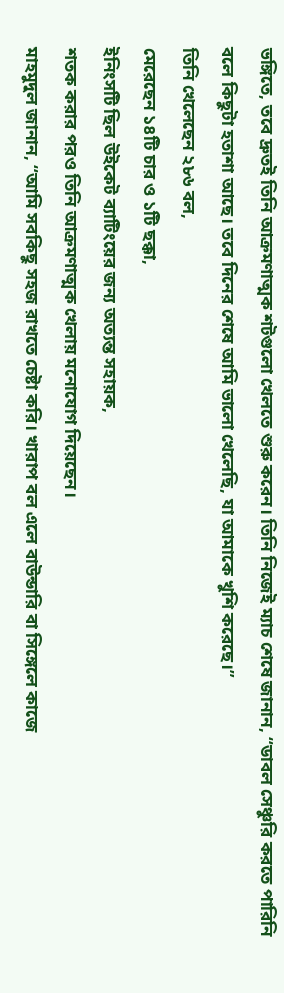ভঙ্গিতে, তবে দ্রুতই তিনি আক্রমণাত্মক শটগুলো খেলতে শুরু করেন। তিনি নিজেই ম্যাচ শেষে জানান, “ডাবল সেঞ্চুরি করতে পারিনি বলে কিছুটা হতাশা আছে। তবে দিনের শেষে আমি ভালো খেলেছি, যা আমাকে খুশি করেছে।”
তিনি খেলেছেন ২৮৬ বল,
মেরেছেন ১৪টি চার ও ১টি ছক্কা,
ইনিংসটি ছিল উইকেট ব্যাটিংয়ের জন্য অত্যন্ত সহায়ক,
শতক করার পরও তিনি আক্রমণাত্মক খেলায় মনোযোগ দিয়েছেন।
মাহমুদুল জানান, “আমি সবকিছু সহজ রাখতে চেষ্টা করি। খারাপ বল এলে বাউন্ডারি বা সিঙ্গেলে কাজে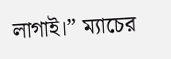লাগাই।” ম্যাচের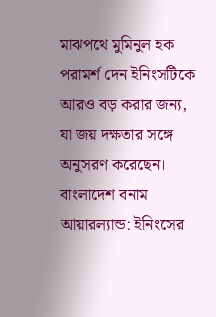মাঝপথে মুমিনুল হক পরামর্শ দেন ইনিংসটিকে আরও বড় করার জন্য, যা জয় দক্ষতার সঙ্গে অনুসরণ করেছেন।
বাংলাদেশ বনাম আয়ারল্যান্ড: ইনিংসের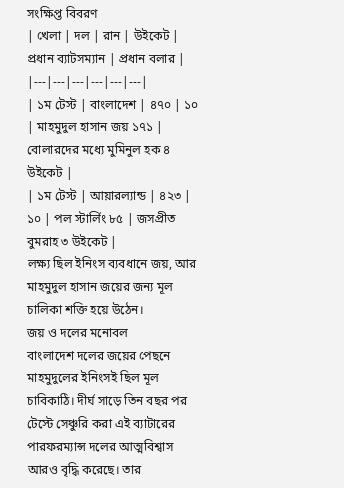সংক্ষিপ্ত বিবরণ
| খেলা | দল | রান | উইকেট | প্রধান ব্যাটসম্যান | প্রধান বলার |
|---|---|---|---|---|---|
| ১ম টেস্ট | বাংলাদেশ | ৪৭০ | ১০ | মাহমুদুল হাসান জয় ১৭১ | বোলারদের মধ্যে মুমিনুল হক ৪ উইকেট |
| ১ম টেস্ট | আয়ারল্যান্ড | ৪২৩ | ১০ | পল স্টার্লিং ৮৫ | জসপ্রীত বুমরাহ ৩ উইকেট |
লক্ষ্য ছিল ইনিংস ব্যবধানে জয়, আর মাহমুদুল হাসান জয়ের জন্য মূল চালিকা শক্তি হয়ে উঠেন।
জয় ও দলের মনোবল
বাংলাদেশ দলের জয়ের পেছনে মাহমুদুলের ইনিংসই ছিল মূল চাবিকাঠি। দীর্ঘ সাড়ে তিন বছর পর টেস্টে সেঞ্চুরি করা এই ব্যাটারের পারফরম্যান্স দলের আত্মবিশ্বাস আরও বৃদ্ধি করেছে। তার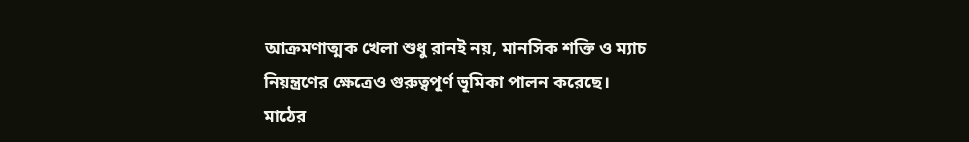আক্রমণাত্মক খেলা শুধু রানই নয়, মানসিক শক্তি ও ম্যাচ নিয়ন্ত্রণের ক্ষেত্রেও গুরুত্বপূর্ণ ভূমিকা পালন করেছে।
মাঠের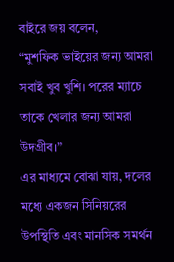বাইরে জয় বলেন,
“মুশফিক ভাইয়ের জন্য আমরা সবাই খুব খুশি। পরের ম্যাচে তাকে খেলার জন্য আমরা উদগ্রীব।”
এর মাধ্যমে বোঝা যায়, দলের মধ্যে একজন সিনিয়রের উপস্থিতি এবং মানসিক সমর্থন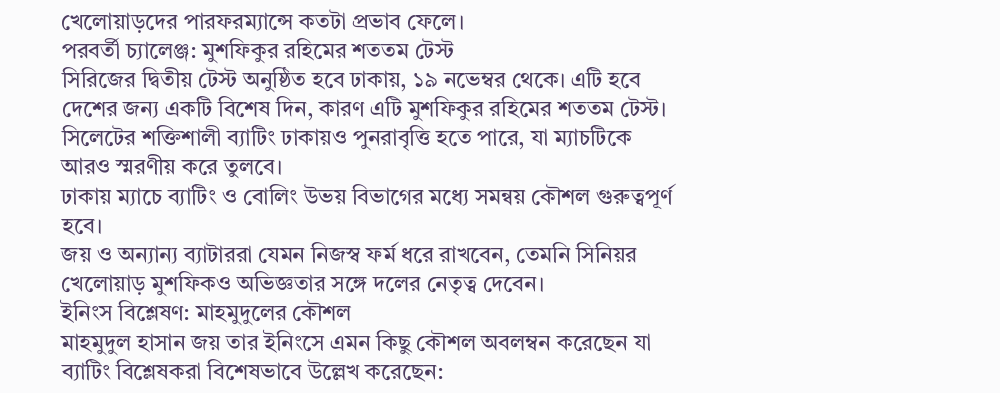খেলোয়াড়দের পারফরম্যান্সে কতটা প্রভাব ফেলে।
পরবর্তী চ্যালেঞ্জ: মুশফিকুর রহিমের শততম টেস্ট
সিরিজের দ্বিতীয় টেস্ট অনুষ্ঠিত হবে ঢাকায়, ১৯ নভেম্বর থেকে। এটি হবে দেশের জন্য একটি বিশেষ দিন, কারণ এটি মুশফিকুর রহিমের শততম টেস্ট। সিলেটের শক্তিশালী ব্যাটিং ঢাকায়ও পুনরাবৃত্তি হতে পারে, যা ম্যাচটিকে আরও স্মরণীয় করে তুলবে।
ঢাকায় ম্যাচে ব্যাটিং ও বোলিং উভয় বিভাগের মধ্যে সমন্বয় কৌশল গুরুত্বপূর্ণ হবে।
জয় ও অন্যান্য ব্যাটাররা যেমন নিজস্ব ফর্ম ধরে রাখবেন, তেমনি সিনিয়র খেলোয়াড় মুশফিকও অভিজ্ঞতার সঙ্গে দলের নেতৃত্ব দেবেন।
ইনিংস বিশ্লেষণ: মাহমুদুলের কৌশল
মাহমুদুল হাসান জয় তার ইনিংসে এমন কিছু কৌশল অবলম্বন করেছেন যা ব্যাটিং বিশ্লেষকরা বিশেষভাবে উল্লেখ করেছেন: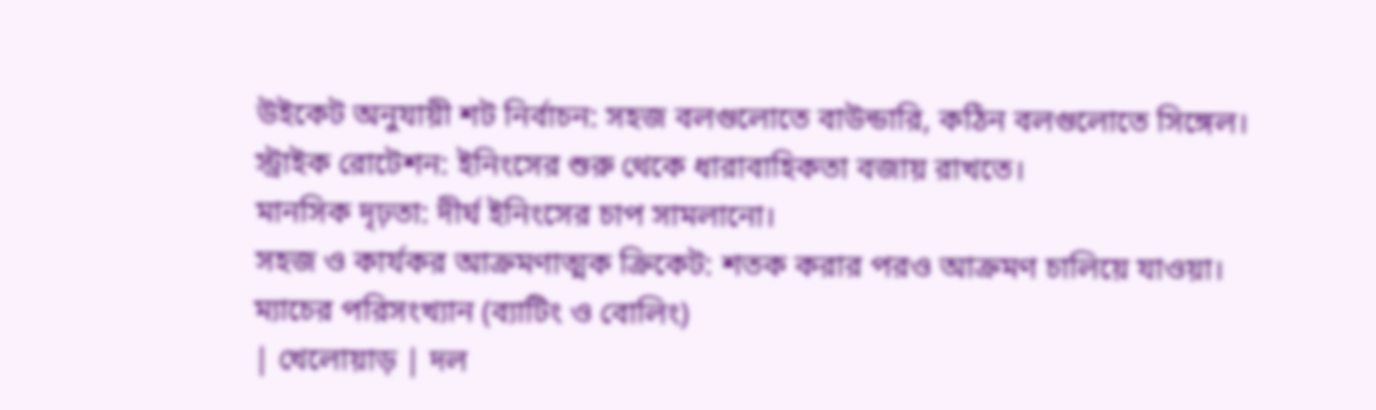উইকেট অনুযায়ী শট নির্বাচন: সহজ বলগুলোতে বাউন্ডারি, কঠিন বলগুলোতে সিঙ্গেল।
স্ট্রাইক রোটেশন: ইনিংসের শুরু থেকে ধারাবাহিকতা বজায় রাখতে।
মানসিক দৃঢ়তা: দীর্ঘ ইনিংসের চাপ সামলানো।
সহজ ও কার্যকর আক্রমণাত্মক ক্রিকেট: শতক করার পরও আক্রমণ চালিয়ে যাওয়া।
ম্যাচের পরিসংখ্যান (ব্যাটিং ও বোলিং)
| খেলোয়াড় | দল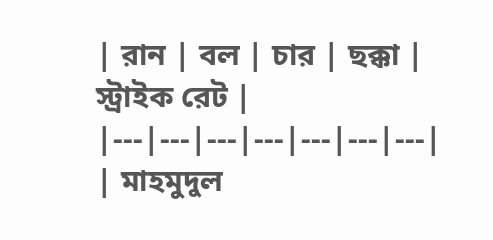| রান | বল | চার | ছক্কা | স্ট্রাইক রেট |
|---|---|---|---|---|---|---|
| মাহমুদুল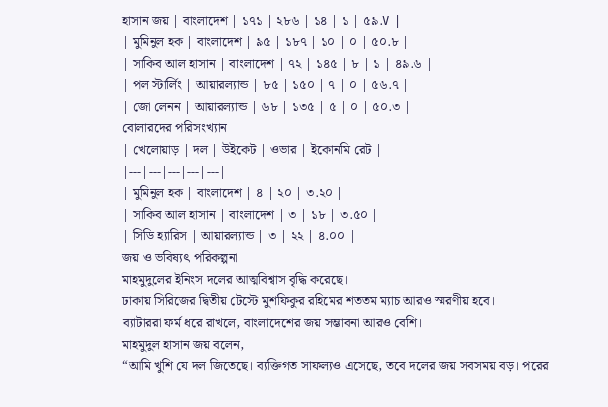হাসান জয় | বাংলাদেশ | ১৭১ | ২৮৬ | ১৪ | ১ | ৫৯.۷ |
| মুমিনুল হক | বাংলাদেশ | ৯৫ | ১৮৭ | ১০ | ০ | ৫০.৮ |
| সাকিব আল হাসান | বাংলাদেশ | ৭২ | ১৪৫ | ৮ | ১ | ৪৯.৬ |
| পল স্টার্লিং | আয়ারল্যান্ড | ৮৫ | ১৫০ | ৭ | ০ | ৫৬.৭ |
| জো লেনন | আয়ারল্যান্ড | ৬৮ | ১৩৫ | ৫ | ০ | ৫০.৩ |
বোলারদের পরিসংখ্যান
| খেলোয়াড় | দল | উইকেট | ওভার | ইকোনমি রেট |
|---|---|---|---|---|
| মুমিনুল হক | বাংলাদেশ | ৪ | ২০ | ৩.২০ |
| সাকিব আল হাসান | বাংলাদেশ | ৩ | ১৮ | ৩.৫০ |
| সিডি হ্যারিস | আয়ারল্যান্ড | ৩ | ২২ | ৪.০০ |
জয় ও ভবিষ্যৎ পরিকল্পনা
মাহমুদুলের ইনিংস দলের আত্মবিশ্বাস বৃদ্ধি করেছে।
ঢাকায় সিরিজের দ্বিতীয় টেস্টে মুশফিকুর রহিমের শততম ম্যাচ আরও স্মরণীয় হবে।
ব্যাটাররা ফর্ম ধরে রাখলে, বাংলাদেশের জয় সম্ভাবনা আরও বেশি।
মাহমুদুল হাসান জয় বলেন,
“আমি খুশি যে দল জিতেছে। ব্যক্তিগত সাফল্যও এসেছে, তবে দলের জয় সবসময় বড়। পরের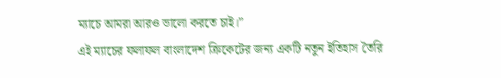ম্যাচে আমরা আরও ভালো করতে চাই।”
এই ম্যাচের ফলাফল বাংলাদেশ ক্রিকেটের জন্য একটি নতুন ইতিহাস তৈরি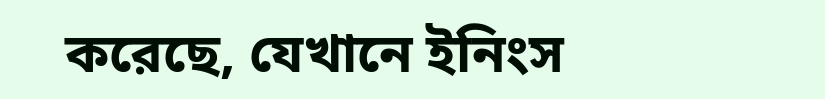করেছে, যেখানে ইনিংস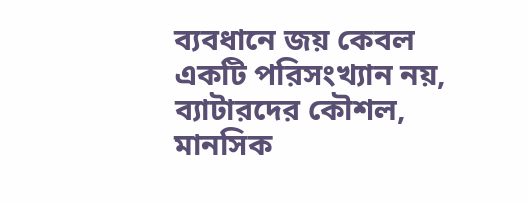ব্যবধানে জয় কেবল একটি পরিসংখ্যান নয়, ব্যাটারদের কৌশল, মানসিক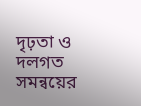দৃঢ়তা ও দলগত সমন্বয়ের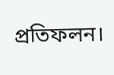প্রতিফলন।